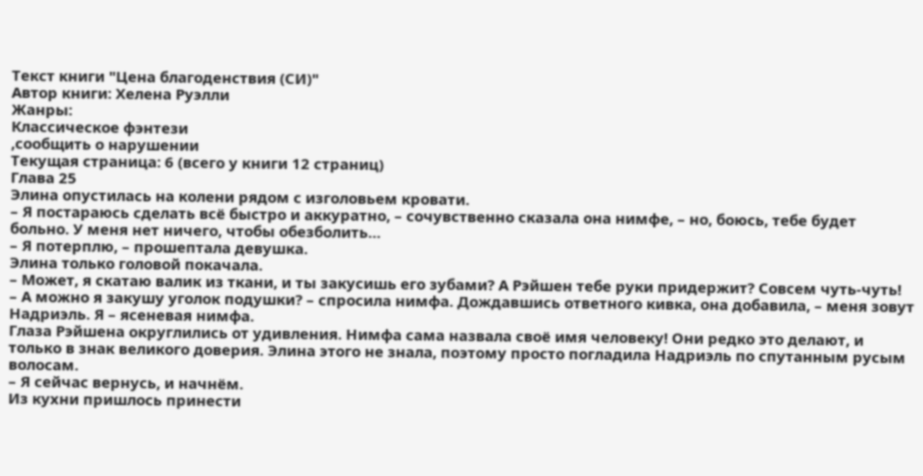Текст книги "Цена благоденствия (СИ)"
Автор книги: Хелена Руэлли
Жанры:
Классическое фэнтези
,сообщить о нарушении
Текущая страница: 6 (всего у книги 12 страниц)
Глава 25
Элина опустилась на колени рядом с изголовьем кровати.
– Я постараюсь сделать всё быстро и аккуратно, – сочувственно сказала она нимфе, – но, боюсь, тебе будет больно. У меня нет ничего, чтобы обезболить…
– Я потерплю, – прошептала девушка.
Элина только головой покачала.
– Может, я скатаю валик из ткани, и ты закусишь его зубами? А Рэйшен тебе руки придержит? Совсем чуть-чуть!
– А можно я закушу уголок подушки? – спросила нимфа. Дождавшись ответного кивка, она добавила, – меня зовут Надриэль. Я – ясеневая нимфа.
Глаза Рэйшена округлились от удивления. Нимфа сама назвала своё имя человеку! Они редко это делают, и только в знак великого доверия. Элина этого не знала, поэтому просто погладила Надриэль по спутанным русым волосам.
– Я сейчас вернусь, и начнём.
Из кухни пришлось принести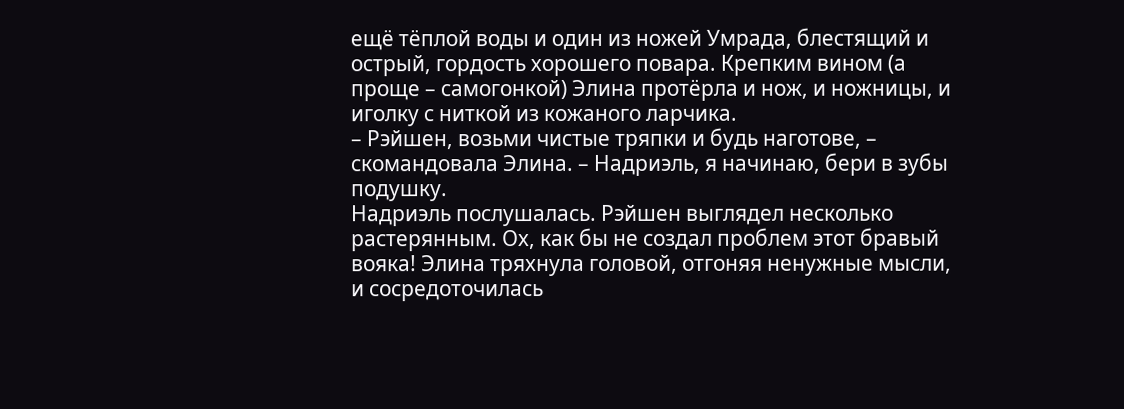ещё тёплой воды и один из ножей Умрада, блестящий и острый, гордость хорошего повара. Крепким вином (а проще – самогонкой) Элина протёрла и нож, и ножницы, и иголку с ниткой из кожаного ларчика.
– Рэйшен, возьми чистые тряпки и будь наготове, – скомандовала Элина. – Надриэль, я начинаю, бери в зубы подушку.
Надриэль послушалась. Рэйшен выглядел несколько растерянным. Ох, как бы не создал проблем этот бравый вояка! Элина тряхнула головой, отгоняя ненужные мысли, и сосредоточилась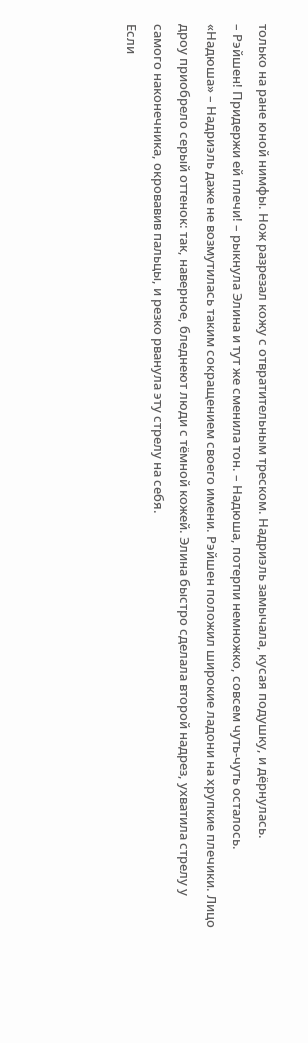только на ране юной нимфы. Нож разрезал кожу с отвратительным треском. Надриэль замычала, кусая подушку, и дёрнулась.
– Рэйшен! Придержи ей плечи! – рыкнула Элина и тут же сменила тон. – Надюша, потерпи немножко, совсем чуть-чуть осталось.
«Надюша» – Надриэль даже не возмутилась таким сокращением своего имени. Рэйшен положил широкие ладони на хрупкие плечики. Лицо дроу приобрело серый оттенок: так, наверное, бледнеют люди с тёмной кожей. Элина быстро сделала второй надрез, ухватила стрелу у самого наконечника, окровавив пальцы, и резко рванула эту стрелу на себя.
Если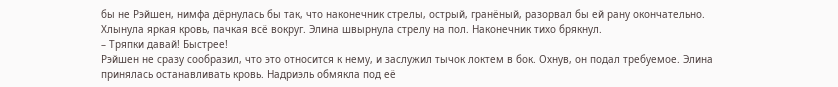бы не Рэйшен, нимфа дёрнулась бы так, что наконечник стрелы, острый, гранёный, разорвал бы ей рану окончательно. Хлынула яркая кровь, пачкая всё вокруг. Элина швырнула стрелу на пол. Наконечник тихо брякнул.
– Тряпки давай! Быстрее!
Рэйшен не сразу сообразил, что это относится к нему, и заслужил тычок локтем в бок. Охнув, он подал требуемое. Элина принялась останавливать кровь. Надриэль обмякла под её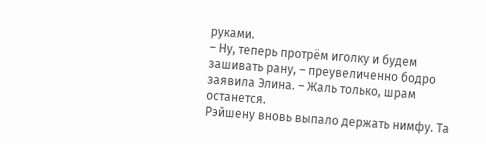руками.
– Ну, теперь протрём иголку и будем зашивать рану, – преувеличенно бодро заявила Элина. – Жаль только, шрам останется.
Рэйшену вновь выпало держать нимфу. Та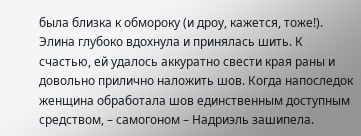была близка к обмороку (и дроу, кажется, тоже!). Элина глубоко вдохнула и принялась шить. К счастью, ей удалось аккуратно свести края раны и довольно прилично наложить шов. Когда напоследок женщина обработала шов единственным доступным средством, – самогоном – Надриэль зашипела.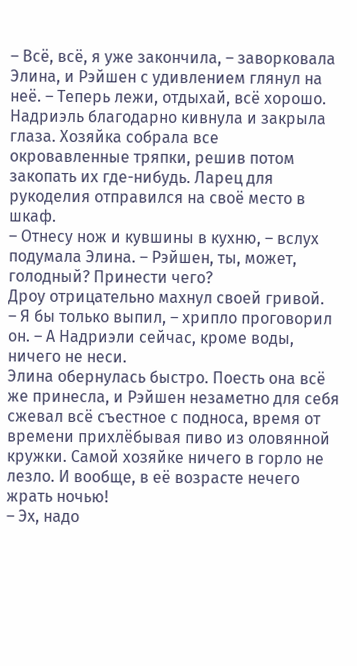– Всё, всё, я уже закончила, – заворковала Элина, и Рэйшен с удивлением глянул на неё. – Теперь лежи, отдыхай, всё хорошо.
Надриэль благодарно кивнула и закрыла глаза. Хозяйка собрала все окровавленные тряпки, решив потом закопать их где-нибудь. Ларец для рукоделия отправился на своё место в шкаф.
– Отнесу нож и кувшины в кухню, – вслух подумала Элина. – Рэйшен, ты, может, голодный? Принести чего?
Дроу отрицательно махнул своей гривой.
– Я бы только выпил, – хрипло проговорил он. – А Надриэли сейчас, кроме воды, ничего не неси.
Элина обернулась быстро. Поесть она всё же принесла, и Рэйшен незаметно для себя сжевал всё съестное с подноса, время от времени прихлёбывая пиво из оловянной кружки. Самой хозяйке ничего в горло не лезло. И вообще, в её возрасте нечего жрать ночью!
– Эх, надо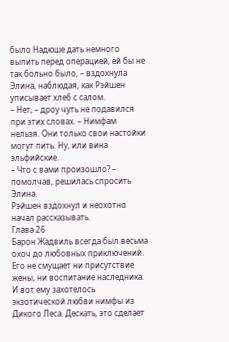было Надюше дать немного выпить перед операцией, ей бы не так больно было, – вздохнула Элина, наблюдая, как Рэйшен уписывает хлеб с салом.
– Нет, – дроу чуть не подавился при этих словах. – Нимфам нельзя. Они только свои настойки могут пить. Ну, или вина эльфийские.
– Что с вами произошло? – помолчав, решилась спросить Элина.
Рэйшен вздохнул и неохотно начал рассказывать.
Глава 26
Барон Жадвиль всегда был весьма охоч до любовных приключений. Его не смущает ни присутствие жены, ни воспитание наследника. И вот ему захотелось экзотической любви нимфы из Дикого Леса. Дескать, это сделает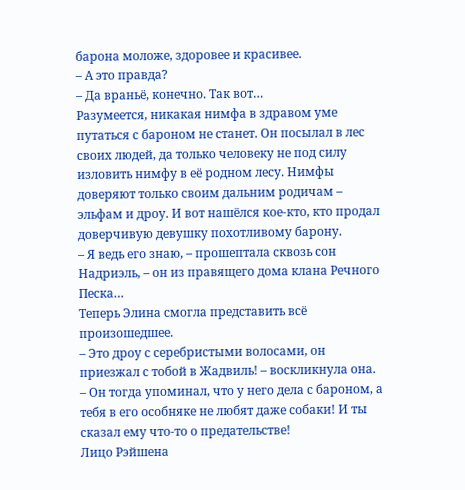барона моложе, здоровее и красивее.
– А это правда?
– Да враньё, конечно. Так вот…
Разумеется, никакая нимфа в здравом уме путаться с бароном не станет. Он посылал в лес своих людей, да только человеку не под силу изловить нимфу в её родном лесу. Нимфы доверяют только своим дальним родичам – эльфам и дроу. И вот нашёлся кое-кто, кто продал доверчивую девушку похотливому барону.
– Я ведь его знаю, – прошептала сквозь сон Надриэль, – он из правящего дома клана Речного Песка…
Теперь Элина смогла представить всё произошедшее.
– Это дроу с серебристыми волосами, он приезжал с тобой в Жадвиль! – воскликнула она. – Он тогда упоминал, что у него дела с бароном, а тебя в его особняке не любят даже собаки! И ты сказал ему что-то о предательстве!
Лицо Рэйшена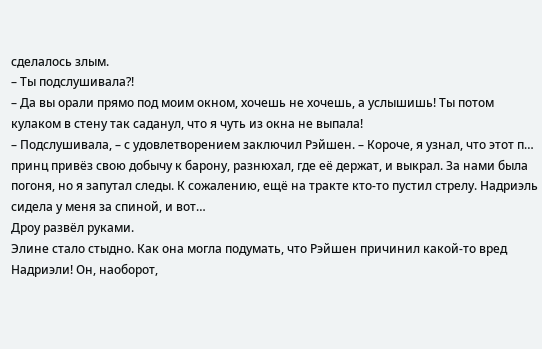сделалось злым.
– Ты подслушивала?!
– Да вы орали прямо под моим окном, хочешь не хочешь, а услышишь! Ты потом кулаком в стену так саданул, что я чуть из окна не выпала!
– Подслушивала, – с удовлетворением заключил Рэйшен. – Короче, я узнал, что этот п… принц привёз свою добычу к барону, разнюхал, где её держат, и выкрал. За нами была погоня, но я запутал следы. К сожалению, ещё на тракте кто-то пустил стрелу. Надриэль сидела у меня за спиной, и вот…
Дроу развёл руками.
Элине стало стыдно. Как она могла подумать, что Рэйшен причинил какой-то вред Надриэли! Он, наоборот,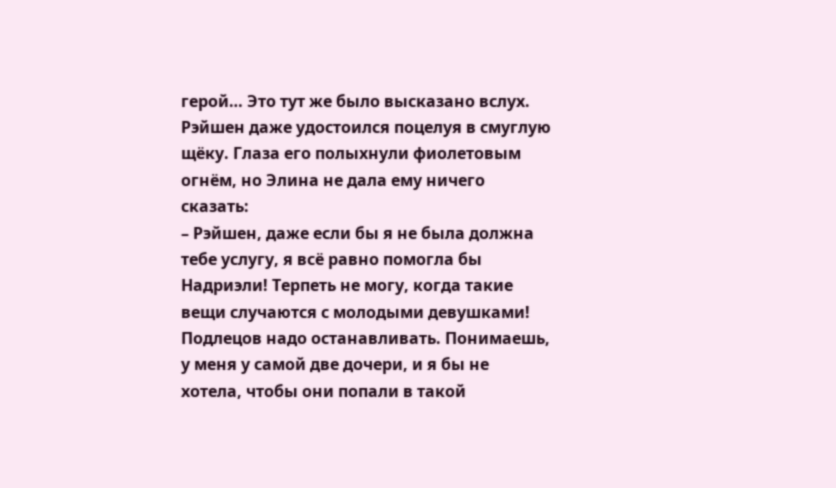герой… Это тут же было высказано вслух. Рэйшен даже удостоился поцелуя в смуглую щёку. Глаза его полыхнули фиолетовым огнём, но Элина не дала ему ничего сказать:
– Рэйшен, даже если бы я не была должна тебе услугу, я всё равно помогла бы Надриэли! Терпеть не могу, когда такие вещи случаются с молодыми девушками! Подлецов надо останавливать. Понимаешь, у меня у самой две дочери, и я бы не хотела, чтобы они попали в такой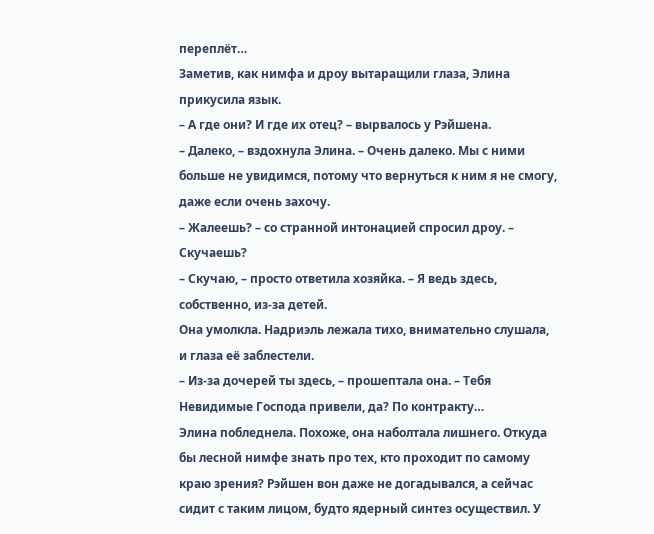переплёт…
Заметив, как нимфа и дроу вытаращили глаза, Элина прикусила язык.
– А где они? И где их отец? – вырвалось у Рэйшена.
– Далеко, – вздохнула Элина. – Очень далеко. Мы с ними больше не увидимся, потому что вернуться к ним я не смогу, даже если очень захочу.
– Жалеешь? – со странной интонацией спросил дроу. – Скучаешь?
– Скучаю, – просто ответила хозяйка. – Я ведь здесь, собственно, из-за детей.
Она умолкла. Надриэль лежала тихо, внимательно слушала, и глаза её заблестели.
– Из-за дочерей ты здесь, – прошептала она. – Тебя Невидимые Господа привели, да? По контракту…
Элина побледнела. Похоже, она наболтала лишнего. Откуда бы лесной нимфе знать про тех, кто проходит по самому краю зрения? Рэйшен вон даже не догадывался, а сейчас сидит с таким лицом, будто ядерный синтез осуществил. У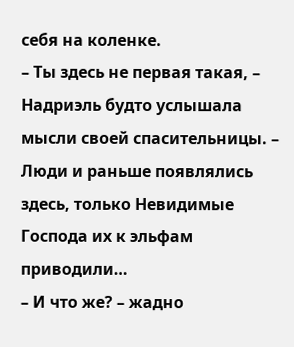себя на коленке.
– Ты здесь не первая такая, – Надриэль будто услышала мысли своей спасительницы. – Люди и раньше появлялись здесь, только Невидимые Господа их к эльфам приводили…
– И что же? – жадно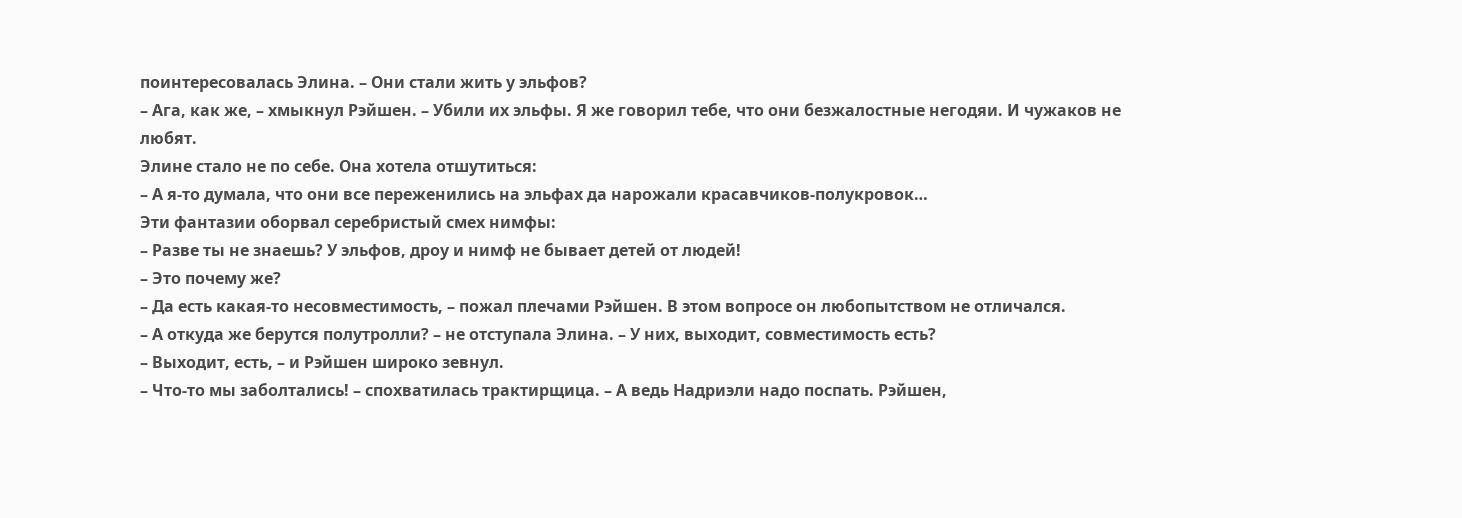поинтересовалась Элина. – Они стали жить у эльфов?
– Ага, как же, – хмыкнул Рэйшен. – Убили их эльфы. Я же говорил тебе, что они безжалостные негодяи. И чужаков не любят.
Элине стало не по себе. Она хотела отшутиться:
– А я-то думала, что они все переженились на эльфах да нарожали красавчиков-полукровок…
Эти фантазии оборвал серебристый смех нимфы:
– Разве ты не знаешь? У эльфов, дроу и нимф не бывает детей от людей!
– Это почему же?
– Да есть какая-то несовместимость, – пожал плечами Рэйшен. В этом вопросе он любопытством не отличался.
– А откуда же берутся полутролли? – не отступала Элина. – У них, выходит, совместимость есть?
– Выходит, есть, – и Рэйшен широко зевнул.
– Что-то мы заболтались! – спохватилась трактирщица. – А ведь Надриэли надо поспать. Рэйшен,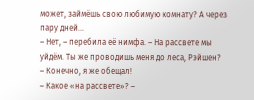может, займёшь свою любимую комнату? А через пару дней…
– Нет, – перебила её нимфа. – На рассвете мы уйдём. Ты же проводишь меня до леса, Рэйшен?
– Конечно, я же обещал!
– Какое «на рассвете»? –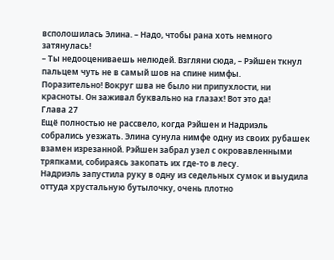всполошилась Элина. – Надо, чтобы рана хоть немного затянулась!
– Ты недооцениваешь нелюдей. Взгляни сюда, – Рэйшен ткнул пальцем чуть не в самый шов на спине нимфы.
Поразительно! Вокруг шва не было ни припухлости, ни красноты. Он заживал буквально на глазах! Вот это да!
Глава 27
Ещё полностью не рассвело, когда Рэйшен и Надриэль собрались уезжать. Элина сунула нимфе одну из своих рубашек взамен изрезанной. Рэйшен забрал узел с окровавленными тряпками, собираясь закопать их где-то в лесу.
Надриэль запустила руку в одну из седельных сумок и выудила оттуда хрустальную бутылочку, очень плотно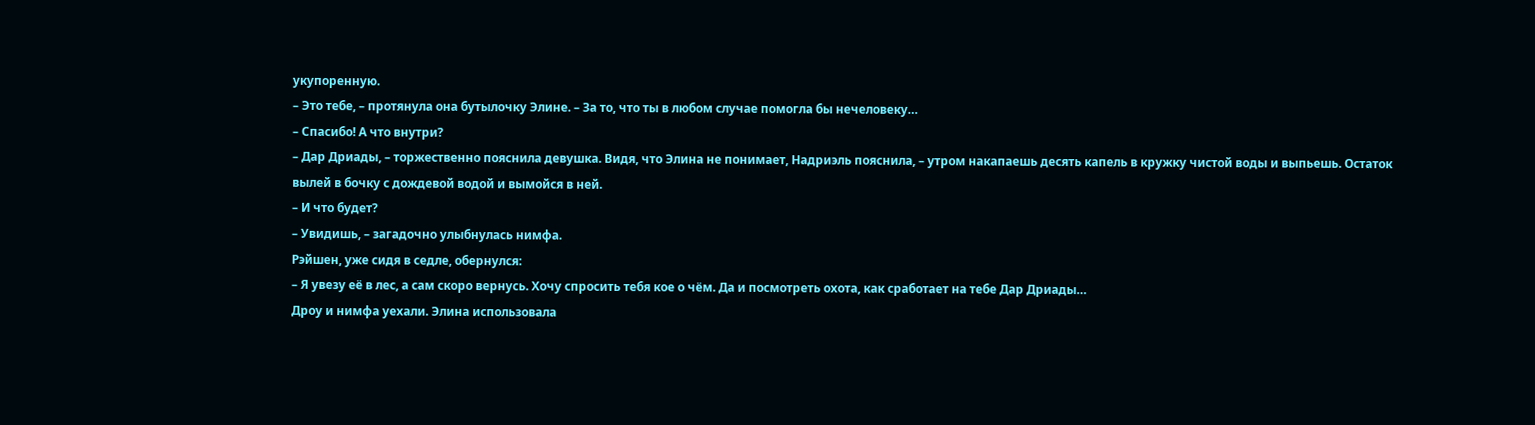укупоренную.
– Это тебе, – протянула она бутылочку Элине. – За то, что ты в любом случае помогла бы нечеловеку…
– Спасибо! А что внутри?
– Дар Дриады, – торжественно пояснила девушка. Видя, что Элина не понимает, Надриэль пояснила, – утром накапаешь десять капель в кружку чистой воды и выпьешь. Остаток вылей в бочку с дождевой водой и вымойся в ней.
– И что будет?
– Увидишь, – загадочно улыбнулась нимфа.
Рэйшен, уже сидя в седле, обернулся:
– Я увезу её в лес, а сам скоро вернусь. Хочу спросить тебя кое о чём. Да и посмотреть охота, как сработает на тебе Дар Дриады…
Дроу и нимфа уехали. Элина использовала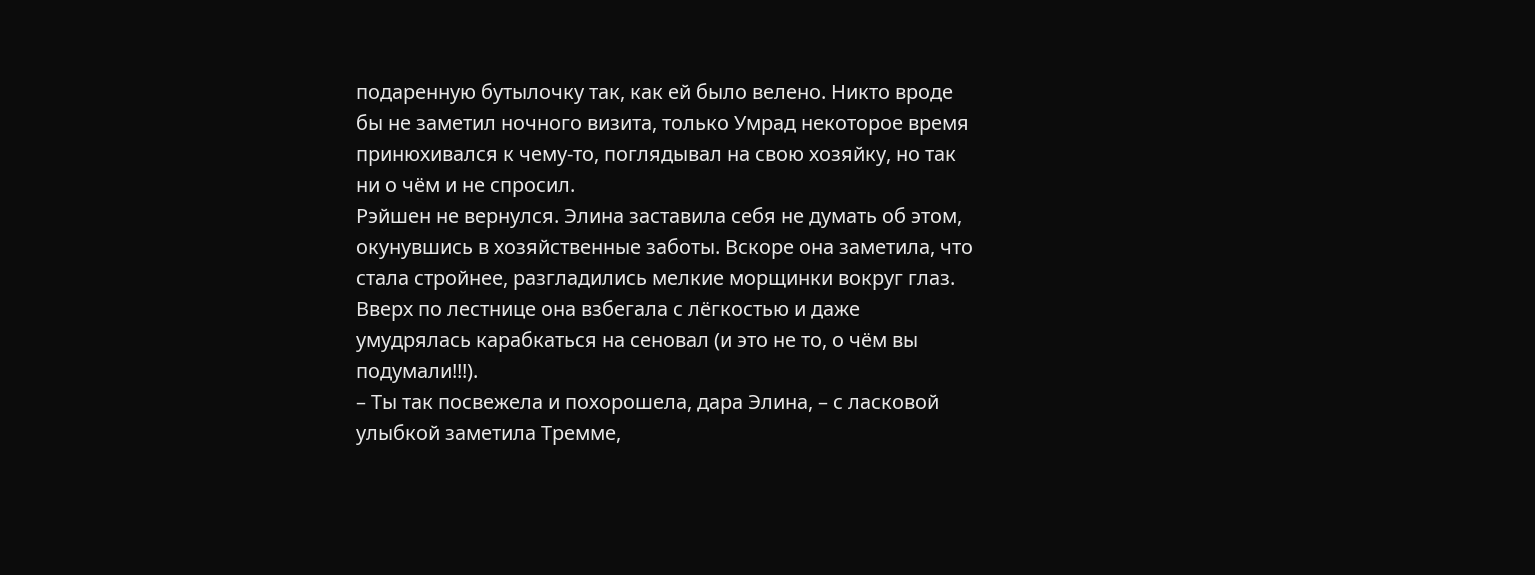подаренную бутылочку так, как ей было велено. Никто вроде бы не заметил ночного визита, только Умрад некоторое время принюхивался к чему-то, поглядывал на свою хозяйку, но так ни о чём и не спросил.
Рэйшен не вернулся. Элина заставила себя не думать об этом, окунувшись в хозяйственные заботы. Вскоре она заметила, что стала стройнее, разгладились мелкие морщинки вокруг глаз. Вверх по лестнице она взбегала с лёгкостью и даже умудрялась карабкаться на сеновал (и это не то, о чём вы подумали!!!).
– Ты так посвежела и похорошела, дара Элина, – с ласковой улыбкой заметила Тремме,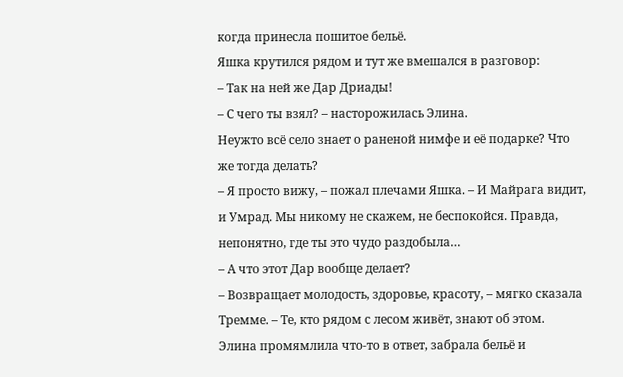когда принесла пошитое бельё.
Яшка крутился рядом и тут же вмешался в разговор:
– Так на ней же Дар Дриады!
– С чего ты взял? – насторожилась Элина.
Неужто всё село знает о раненой нимфе и её подарке? Что же тогда делать?
– Я просто вижу, – пожал плечами Яшка. – И Майрага видит, и Умрад. Мы никому не скажем, не беспокойся. Правда, непонятно, где ты это чудо раздобыла…
– А что этот Дар вообще делает?
– Возвращает молодость, здоровье, красоту, – мягко сказала Тремме. – Те, кто рядом с лесом живёт, знают об этом.
Элина промямлила что-то в ответ, забрала бельё и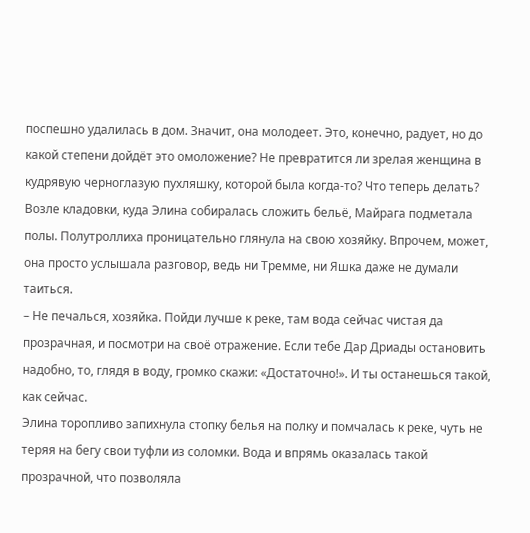поспешно удалилась в дом. Значит, она молодеет. Это, конечно, радует, но до какой степени дойдёт это омоложение? Не превратится ли зрелая женщина в кудрявую черноглазую пухляшку, которой была когда-то? Что теперь делать?
Возле кладовки, куда Элина собиралась сложить бельё, Майрага подметала полы. Полутроллиха проницательно глянула на свою хозяйку. Впрочем, может, она просто услышала разговор, ведь ни Тремме, ни Яшка даже не думали таиться.
– Не печалься, хозяйка. Пойди лучше к реке, там вода сейчас чистая да прозрачная, и посмотри на своё отражение. Если тебе Дар Дриады остановить надобно, то, глядя в воду, громко скажи: «Достаточно!». И ты останешься такой, как сейчас.
Элина торопливо запихнула стопку белья на полку и помчалась к реке, чуть не теряя на бегу свои туфли из соломки. Вода и впрямь оказалась такой прозрачной, что позволяла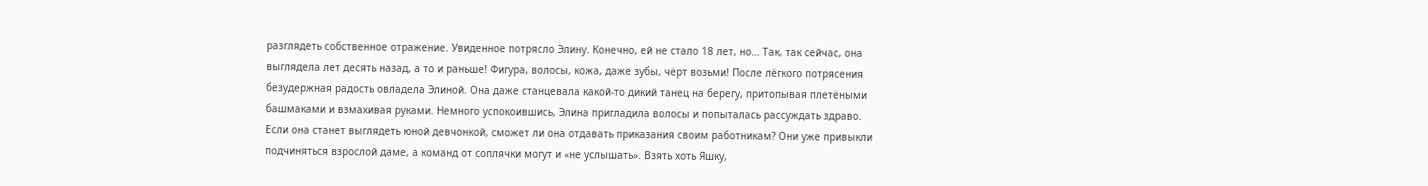разглядеть собственное отражение. Увиденное потрясло Элину. Конечно, ей не стало 18 лет, но… Так, так сейчас, она выглядела лет десять назад, а то и раньше! Фигура, волосы, кожа, даже зубы, чёрт возьми! После лёгкого потрясения безудержная радость овладела Элиной. Она даже станцевала какой-то дикий танец на берегу, притопывая плетёными башмаками и взмахивая руками. Немного успокоившись, Элина пригладила волосы и попыталась рассуждать здраво. Если она станет выглядеть юной девчонкой, сможет ли она отдавать приказания своим работникам? Они уже привыкли подчиняться взрослой даме, а команд от соплячки могут и «не услышать». Взять хоть Яшку,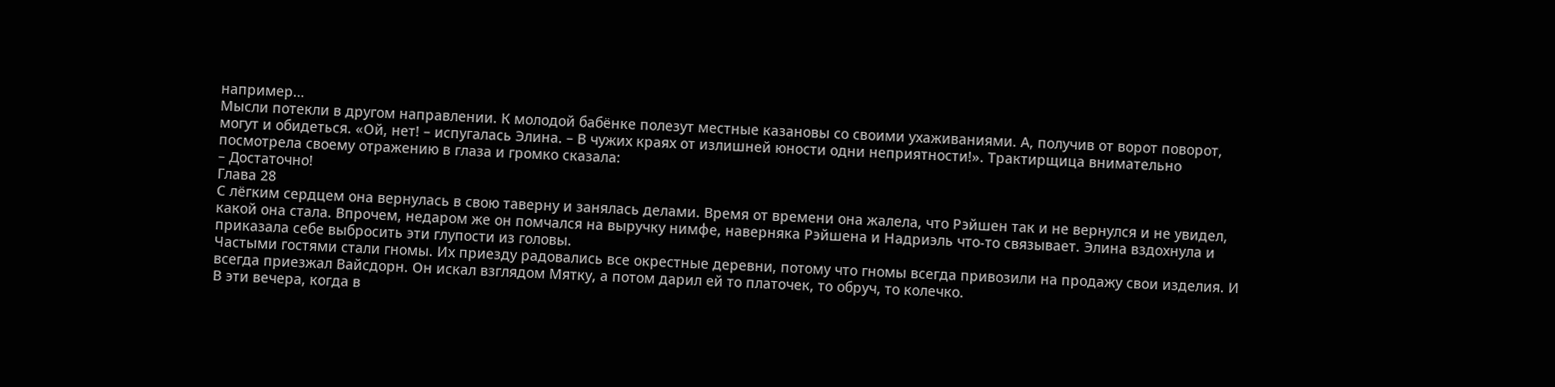например…
Мысли потекли в другом направлении. К молодой бабёнке полезут местные казановы со своими ухаживаниями. А, получив от ворот поворот, могут и обидеться. «Ой, нет! – испугалась Элина. – В чужих краях от излишней юности одни неприятности!». Трактирщица внимательно посмотрела своему отражению в глаза и громко сказала:
– Достаточно!
Глава 28
С лёгким сердцем она вернулась в свою таверну и занялась делами. Время от времени она жалела, что Рэйшен так и не вернулся и не увидел, какой она стала. Впрочем, недаром же он помчался на выручку нимфе, наверняка Рэйшена и Надриэль что-то связывает. Элина вздохнула и приказала себе выбросить эти глупости из головы.
Частыми гостями стали гномы. Их приезду радовались все окрестные деревни, потому что гномы всегда привозили на продажу свои изделия. И всегда приезжал Вайсдорн. Он искал взглядом Мятку, а потом дарил ей то платочек, то обруч, то колечко.
В эти вечера, когда в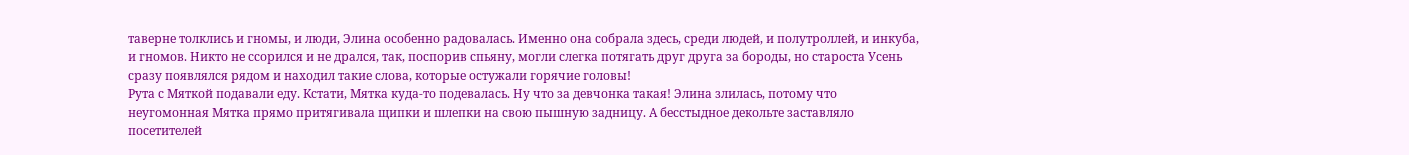таверне толклись и гномы, и люди, Элина особенно радовалась. Именно она собрала здесь, среди людей, и полутроллей, и инкуба, и гномов. Никто не ссорился и не дрался, так, поспорив спьяну, могли слегка потягать друг друга за бороды, но староста Усень сразу появлялся рядом и находил такие слова, которые остужали горячие головы!
Рута с Мяткой подавали еду. Кстати, Мятка куда-то подевалась. Ну что за девчонка такая! Элина злилась, потому что неугомонная Мятка прямо притягивала щипки и шлепки на свою пышную задницу. А бесстыдное декольте заставляло посетителей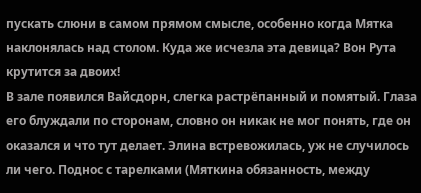пускать слюни в самом прямом смысле, особенно когда Мятка наклонялась над столом. Куда же исчезла эта девица? Вон Рута крутится за двоих!
В зале появился Вайсдорн, слегка растрёпанный и помятый. Глаза его блуждали по сторонам, словно он никак не мог понять, где он оказался и что тут делает. Элина встревожилась, уж не случилось ли чего. Поднос с тарелками (Мяткина обязанность, между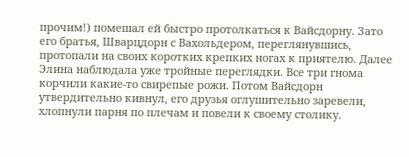прочим!) помешал ей быстро протолкаться к Вайсдорну. Зато его братья, Шварцдорн с Вахольдером, переглянувшись, протопали на своих коротких крепких ногах к приятелю. Далее Элина наблюдала уже тройные переглядки. Все три гнома корчили какие-то свирепые рожи. Потом Вайсдорн утвердительно кивнул, его друзья оглушительно заревели, хлопнули парня по плечам и повели к своему столику.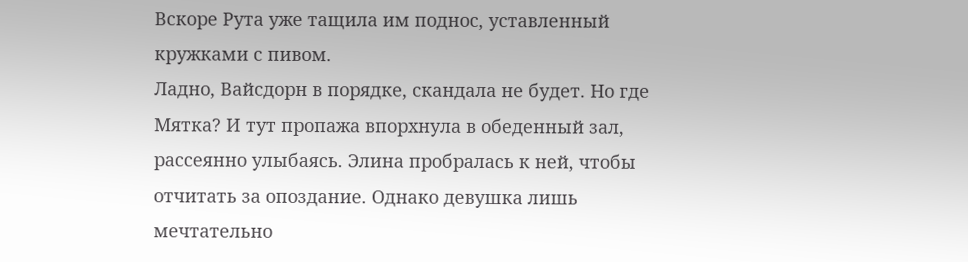Вскоре Рута уже тащила им поднос, уставленный кружками с пивом.
Ладно, Вайсдорн в порядке, скандала не будет. Но где Мятка? И тут пропажа впорхнула в обеденный зал, рассеянно улыбаясь. Элина пробралась к ней, чтобы отчитать за опоздание. Однако девушка лишь мечтательно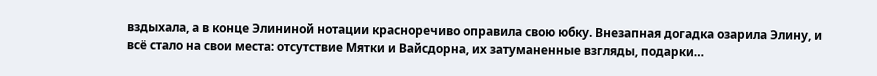вздыхала, а в конце Элининой нотации красноречиво оправила свою юбку. Внезапная догадка озарила Элину, и всё стало на свои места: отсутствие Мятки и Вайсдорна, их затуманенные взгляды, подарки…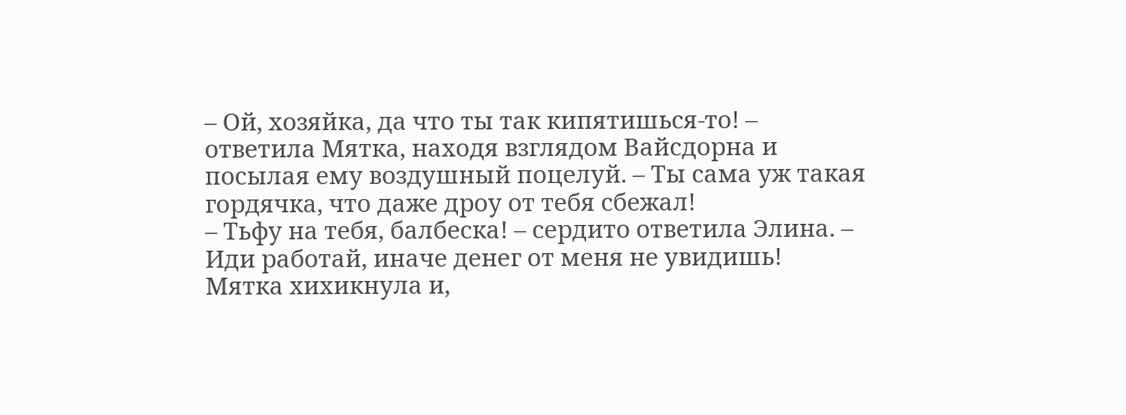– Ой, хозяйка, да что ты так кипятишься-то! – ответила Мятка, находя взглядом Вайсдорна и посылая ему воздушный поцелуй. – Ты сама уж такая гордячка, что даже дроу от тебя сбежал!
– Тьфу на тебя, балбеска! – сердито ответила Элина. – Иди работай, иначе денег от меня не увидишь!
Мятка хихикнула и,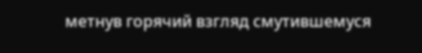метнув горячий взгляд смутившемуся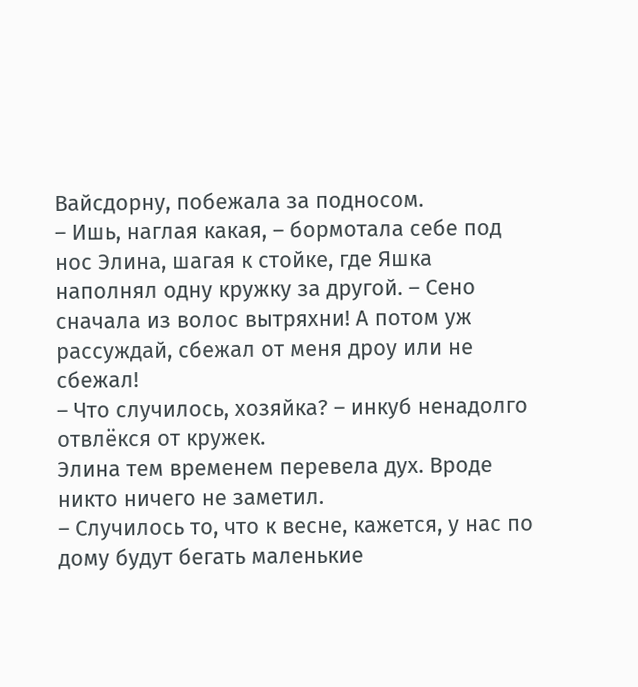Вайсдорну, побежала за подносом.
– Ишь, наглая какая, – бормотала себе под нос Элина, шагая к стойке, где Яшка наполнял одну кружку за другой. – Сено сначала из волос вытряхни! А потом уж рассуждай, сбежал от меня дроу или не сбежал!
– Что случилось, хозяйка? – инкуб ненадолго отвлёкся от кружек.
Элина тем временем перевела дух. Вроде никто ничего не заметил.
– Случилось то, что к весне, кажется, у нас по дому будут бегать маленькие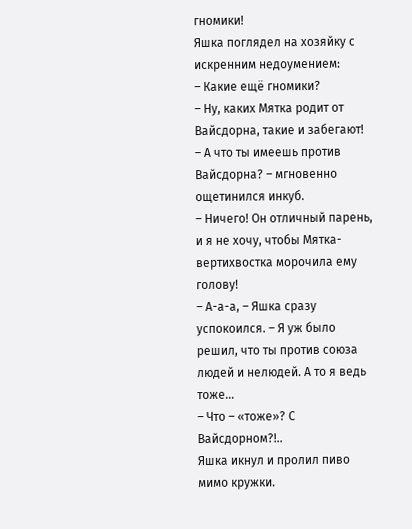гномики!
Яшка поглядел на хозяйку с искренним недоумением:
– Какие ещё гномики?
– Ну, каких Мятка родит от Вайсдорна, такие и забегают!
– А что ты имеешь против Вайсдорна? – мгновенно ощетинился инкуб.
– Ничего! Он отличный парень, и я не хочу, чтобы Мятка-вертихвостка морочила ему голову!
– А-а-а, – Яшка сразу успокоился. – Я уж было решил, что ты против союза людей и нелюдей. А то я ведь тоже…
– Что – «тоже»? С Вайсдорном?!..
Яшка икнул и пролил пиво мимо кружки.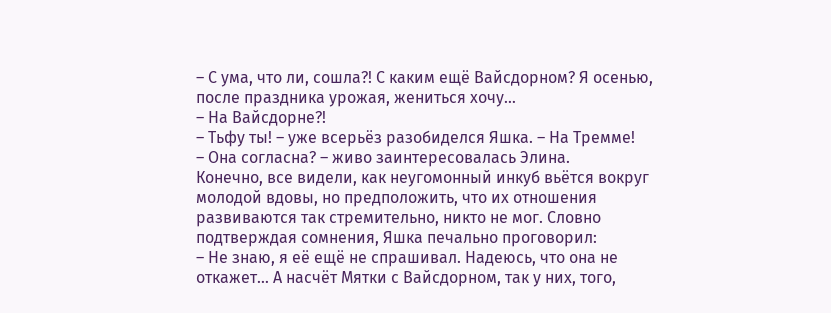– С ума, что ли, сошла?! С каким ещё Вайсдорном? Я осенью, после праздника урожая, жениться хочу…
– На Вайсдорне?!
– Тьфу ты! – уже всерьёз разобиделся Яшка. – На Тремме!
– Она согласна? – живо заинтересовалась Элина.
Конечно, все видели, как неугомонный инкуб вьётся вокруг молодой вдовы, но предположить, что их отношения развиваются так стремительно, никто не мог. Словно подтверждая сомнения, Яшка печально проговорил:
– Не знаю, я её ещё не спрашивал. Надеюсь, что она не откажет… А насчёт Мятки с Вайсдорном, так у них, того,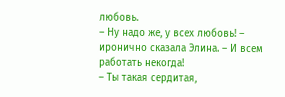любовь.
– Ну надо же, у всех любовь! – иронично сказала Элина. – И всем работать некогда!
– Ты такая сердитая,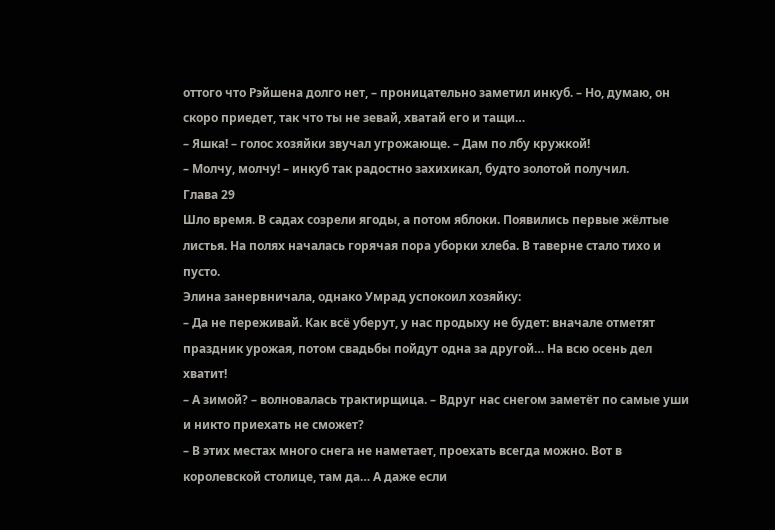оттого что Рэйшена долго нет, – проницательно заметил инкуб. – Но, думаю, он скоро приедет, так что ты не зевай, хватай его и тащи…
– Яшка! – голос хозяйки звучал угрожающе. – Дам по лбу кружкой!
– Молчу, молчу! – инкуб так радостно захихикал, будто золотой получил.
Глава 29
Шло время. В садах созрели ягоды, а потом яблоки. Появились первые жёлтые листья. На полях началась горячая пора уборки хлеба. В таверне стало тихо и пусто.
Элина занервничала, однако Умрад успокоил хозяйку:
– Да не переживай. Как всё уберут, у нас продыху не будет: вначале отметят праздник урожая, потом свадьбы пойдут одна за другой… На всю осень дел хватит!
– А зимой? – волновалась трактирщица. – Вдруг нас снегом заметёт по самые уши и никто приехать не сможет?
– В этих местах много снега не наметает, проехать всегда можно. Вот в королевской столице, там да… А даже если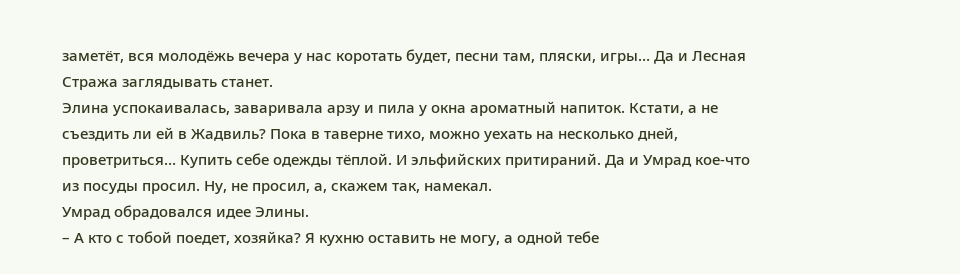заметёт, вся молодёжь вечера у нас коротать будет, песни там, пляски, игры… Да и Лесная Стража заглядывать станет.
Элина успокаивалась, заваривала арзу и пила у окна ароматный напиток. Кстати, а не съездить ли ей в Жадвиль? Пока в таверне тихо, можно уехать на несколько дней, проветриться… Купить себе одежды тёплой. И эльфийских притираний. Да и Умрад кое-что из посуды просил. Ну, не просил, а, скажем так, намекал.
Умрад обрадовался идее Элины.
– А кто с тобой поедет, хозяйка? Я кухню оставить не могу, а одной тебе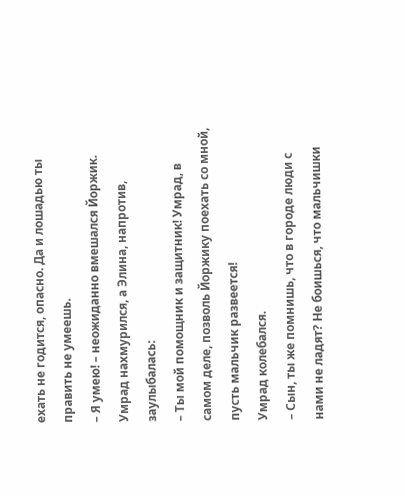ехать не годится, опасно. Да и лошадью ты править не умеешь.
– Я умею! – неожиданно вмешался Йоржик.
Умрад нахмурился, а Элина, напротив, заулыбалась:
– Ты мой помощник и защитник! Умрад, в самом деле, позволь Йоржику поехать со мной, пусть мальчик развеется!
Умрад колебался.
– Сын, ты же помнишь, что в городе люди с нами не ладят? Не боишься, что мальчишки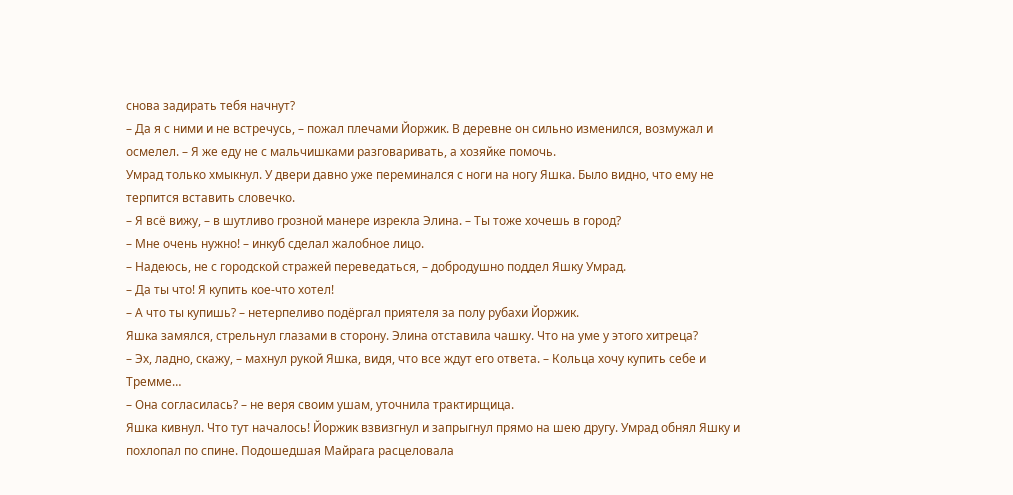снова задирать тебя начнут?
– Да я с ними и не встречусь, – пожал плечами Йоржик. В деревне он сильно изменился, возмужал и осмелел. – Я же еду не с мальчишками разговаривать, а хозяйке помочь.
Умрад только хмыкнул. У двери давно уже переминался с ноги на ногу Яшка. Было видно, что ему не терпится вставить словечко.
– Я всё вижу, – в шутливо грозной манере изрекла Элина. – Ты тоже хочешь в город?
– Мне очень нужно! – инкуб сделал жалобное лицо.
– Надеюсь, не с городской стражей переведаться, – добродушно поддел Яшку Умрад.
– Да ты что! Я купить кое-что хотел!
– А что ты купишь? – нетерпеливо подёргал приятеля за полу рубахи Йоржик.
Яшка замялся, стрельнул глазами в сторону. Элина отставила чашку. Что на уме у этого хитреца?
– Эх, ладно, скажу, – махнул рукой Яшка, видя, что все ждут его ответа. – Кольца хочу купить себе и Тремме…
– Она согласилась? – не веря своим ушам, уточнила трактирщица.
Яшка кивнул. Что тут началось! Йоржик взвизгнул и запрыгнул прямо на шею другу. Умрад обнял Яшку и похлопал по спине. Подошедшая Майрага расцеловала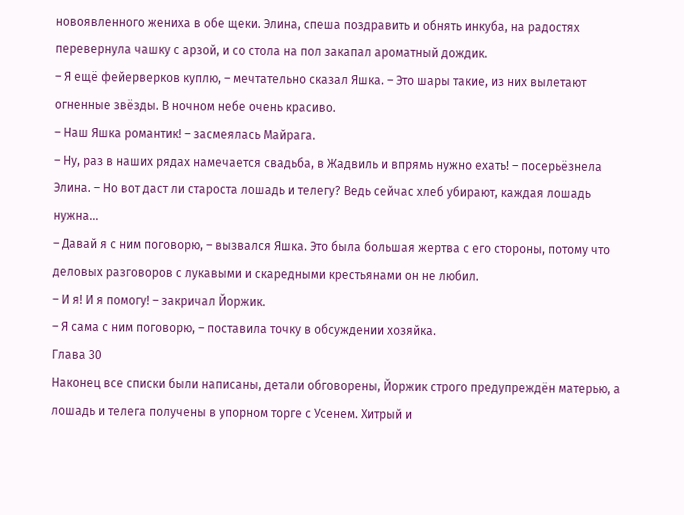новоявленного жениха в обе щеки. Элина, спеша поздравить и обнять инкуба, на радостях перевернула чашку с арзой, и со стола на пол закапал ароматный дождик.
– Я ещё фейерверков куплю, – мечтательно сказал Яшка. – Это шары такие, из них вылетают огненные звёзды. В ночном небе очень красиво.
– Наш Яшка романтик! – засмеялась Майрага.
– Ну, раз в наших рядах намечается свадьба, в Жадвиль и впрямь нужно ехать! – посерьёзнела Элина. – Но вот даст ли староста лошадь и телегу? Ведь сейчас хлеб убирают, каждая лошадь нужна…
– Давай я с ним поговорю, – вызвался Яшка. Это была большая жертва с его стороны, потому что деловых разговоров с лукавыми и скаредными крестьянами он не любил.
– И я! И я помогу! – закричал Йоржик.
– Я сама с ним поговорю, – поставила точку в обсуждении хозяйка.
Глава 30
Наконец все списки были написаны, детали обговорены, Йоржик строго предупреждён матерью, а лошадь и телега получены в упорном торге с Усенем. Хитрый и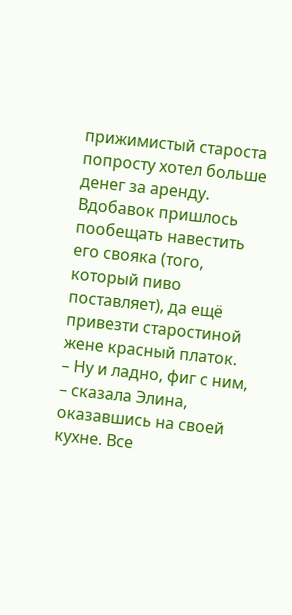прижимистый староста попросту хотел больше денег за аренду. Вдобавок пришлось пообещать навестить его свояка (того, который пиво поставляет), да ещё привезти старостиной жене красный платок.
– Ну и ладно, фиг с ним, – сказала Элина, оказавшись на своей кухне. Все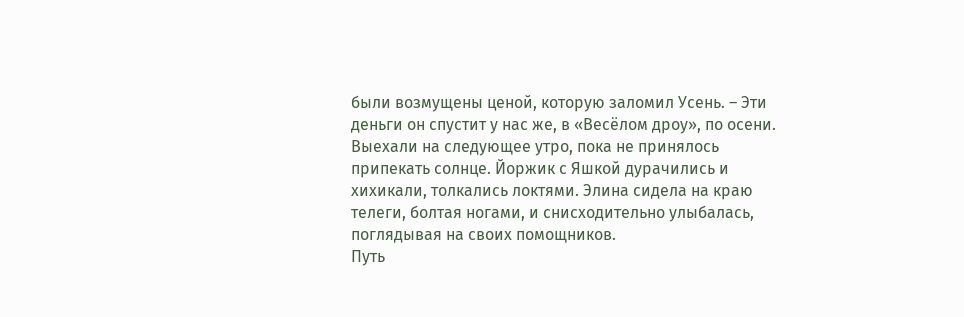были возмущены ценой, которую заломил Усень. – Эти деньги он спустит у нас же, в «Весёлом дроу», по осени.
Выехали на следующее утро, пока не принялось припекать солнце. Йоржик с Яшкой дурачились и хихикали, толкались локтями. Элина сидела на краю телеги, болтая ногами, и снисходительно улыбалась, поглядывая на своих помощников.
Путь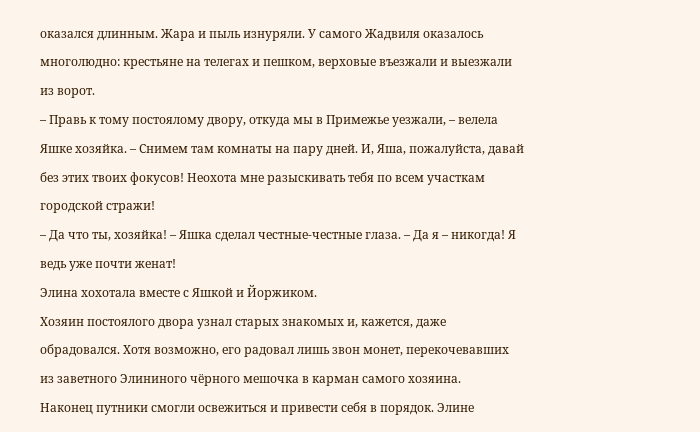оказался длинным. Жара и пыль изнуряли. У самого Жадвиля оказалось многолюдно: крестьяне на телегах и пешком, верховые въезжали и выезжали из ворот.
– Правь к тому постоялому двору, откуда мы в Примежье уезжали, – велела Яшке хозяйка. – Снимем там комнаты на пару дней. И, Яша, пожалуйста, давай без этих твоих фокусов! Неохота мне разыскивать тебя по всем участкам городской стражи!
– Да что ты, хозяйка! – Яшка сделал честные-честные глаза. – Да я – никогда! Я ведь уже почти женат!
Элина хохотала вместе с Яшкой и Йоржиком.
Хозяин постоялого двора узнал старых знакомых и, кажется, даже обрадовался. Хотя возможно, его радовал лишь звон монет, перекочевавших из заветного Элининого чёрного мешочка в карман самого хозяина.
Наконец путники смогли освежиться и привести себя в порядок. Элине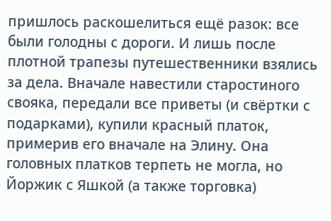пришлось раскошелиться ещё разок: все были голодны с дороги. И лишь после плотной трапезы путешественники взялись за дела. Вначале навестили старостиного свояка, передали все приветы (и свёртки с подарками), купили красный платок, примерив его вначале на Элину. Она головных платков терпеть не могла, но Йоржик с Яшкой (а также торговка)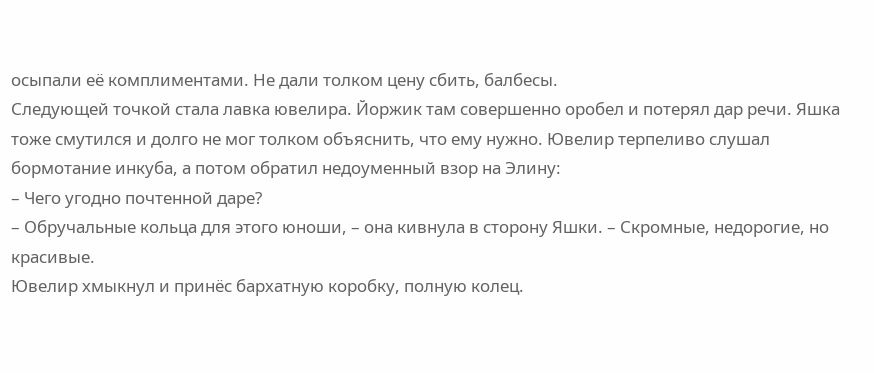осыпали её комплиментами. Не дали толком цену сбить, балбесы.
Следующей точкой стала лавка ювелира. Йоржик там совершенно оробел и потерял дар речи. Яшка тоже смутился и долго не мог толком объяснить, что ему нужно. Ювелир терпеливо слушал бормотание инкуба, а потом обратил недоуменный взор на Элину:
– Чего угодно почтенной даре?
– Обручальные кольца для этого юноши, – она кивнула в сторону Яшки. – Скромные, недорогие, но красивые.
Ювелир хмыкнул и принёс бархатную коробку, полную колец.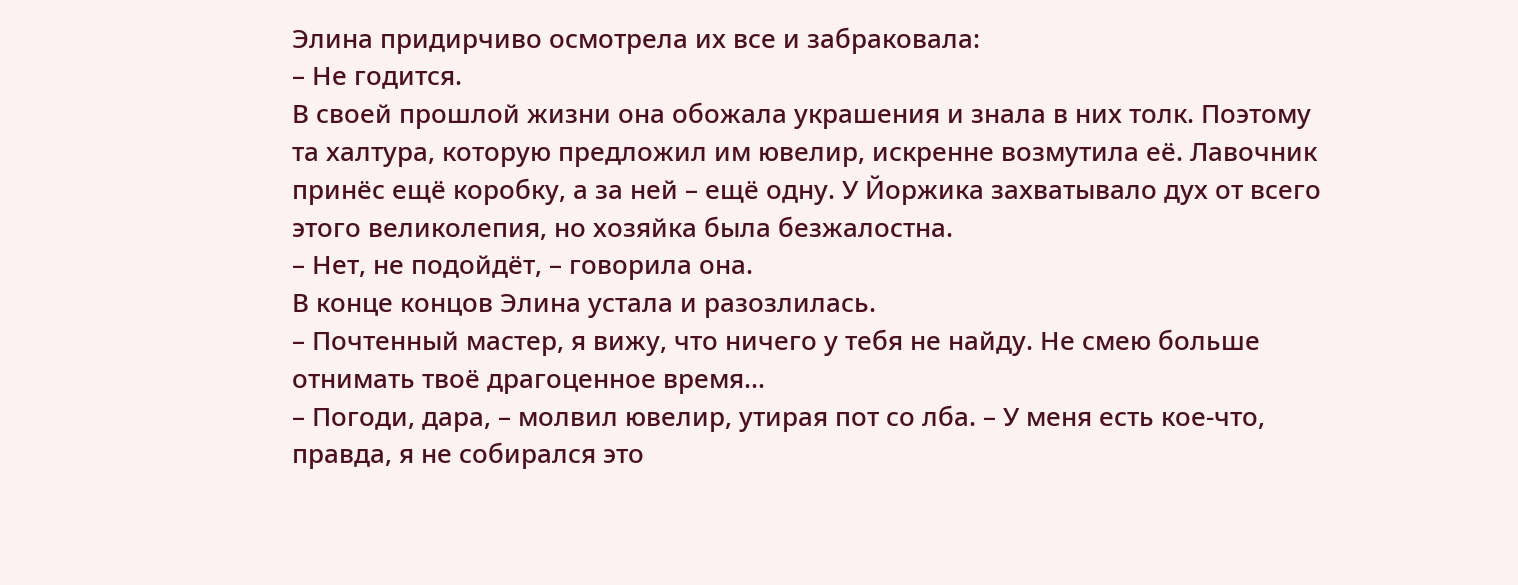Элина придирчиво осмотрела их все и забраковала:
– Не годится.
В своей прошлой жизни она обожала украшения и знала в них толк. Поэтому та халтура, которую предложил им ювелир, искренне возмутила её. Лавочник принёс ещё коробку, а за ней – ещё одну. У Йоржика захватывало дух от всего этого великолепия, но хозяйка была безжалостна.
– Нет, не подойдёт, – говорила она.
В конце концов Элина устала и разозлилась.
– Почтенный мастер, я вижу, что ничего у тебя не найду. Не смею больше отнимать твоё драгоценное время…
– Погоди, дара, – молвил ювелир, утирая пот со лба. – У меня есть кое-что, правда, я не собирался это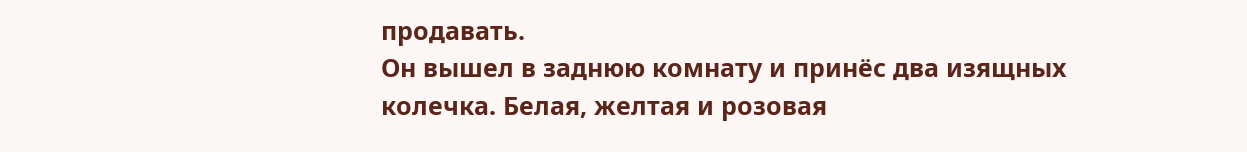продавать.
Он вышел в заднюю комнату и принёс два изящных колечка. Белая, желтая и розовая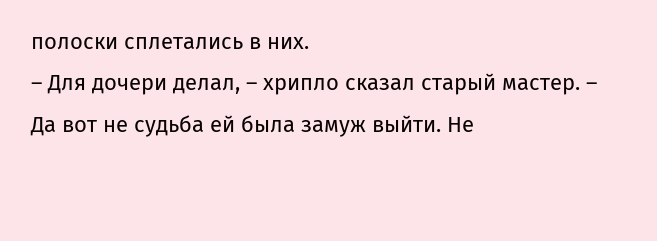полоски сплетались в них.
– Для дочери делал, – хрипло сказал старый мастер. – Да вот не судьба ей была замуж выйти. Не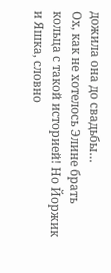дожила она до свадьбы…
Ох, как не хотелось Элине брать кольца с такой историей! Но Йоржик и Яшка, словно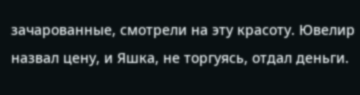зачарованные, смотрели на эту красоту. Ювелир назвал цену, и Яшка, не торгуясь, отдал деньги.